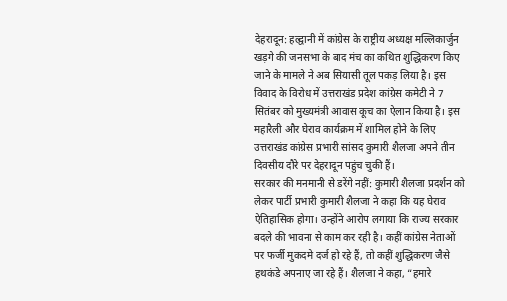देहरादून: हल्द्वानी में कांग्रेस के राष्ट्रीय अध्यक्ष मल्लिकार्जुन खड़गे की जनसभा के बाद मंच का कथित शुद्धिकरण किए जाने के मामले ने अब सियासी तूल पकड़ लिया है। इस विवाद के विरोध में उत्तराखंड प्रदेश कांग्रेस कमेटी ने 7 सितंबर को मुख्यमंत्री आवास कूच का ऐलान किया है। इस महारैली और घेराव कार्यक्रम में शामिल होने के लिए उत्तराखंड कांग्रेस प्रभारी सांसद कुमारी शैलजा अपने तीन दिवसीय दौरे पर देहरादून पहुंच चुकी हैं।
सरकार की मनमानी से डरेंगे नहीं: कुमारी शैलजा प्रदर्शन को लेकर पार्टी प्रभारी कुमारी शैलजा ने कहा कि यह घेराव ऐतिहासिक होगा। उन्होंने आरोप लगाया कि राज्य सरकार बदले की भावना से काम कर रही है। कहीं कांग्रेस नेताओं पर फर्जी मुकदमे दर्ज हो रहे हैं, तो कहीं शुद्धिकरण जैसे हथकंडे अपनाए जा रहे हैं। शैलजा ने कहा, “हमारे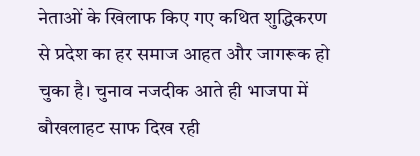नेताओं के खिलाफ किए गए कथित शुद्धिकरण से प्रदेश का हर समाज आहत और जागरूक हो चुका है। चुनाव नजदीक आते ही भाजपा में बौखलाहट साफ दिख रही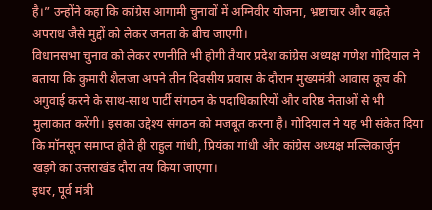है।” उन्होंने कहा कि कांग्रेस आगामी चुनावों में अग्निवीर योजना, भ्रष्टाचार और बढ़ते अपराध जैसे मुद्दों को लेकर जनता के बीच जाएगी।
विधानसभा चुनाव को लेकर रणनीति भी होगी तैयार प्रदेश कांग्रेस अध्यक्ष गणेश गोदियाल ने बताया कि कुमारी शैलजा अपने तीन दिवसीय प्रवास के दौरान मुख्यमंत्री आवास कूच की अगुवाई करने के साथ-साथ पार्टी संगठन के पदाधिकारियों और वरिष्ठ नेताओं से भी मुलाकात करेंगी। इसका उद्देश्य संगठन को मजबूत करना है। गोदियाल ने यह भी संकेत दिया कि मॉनसून समाप्त होते ही राहुल गांधी, प्रियंका गांधी और कांग्रेस अध्यक्ष मल्लिकार्जुन खड़गे का उत्तराखंड दौरा तय किया जाएगा।
इधर, पूर्व मंत्री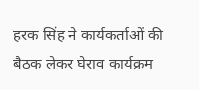हरक सिंह ने कार्यकर्ताओं की बैठक लेकर घेराव कार्यक्रम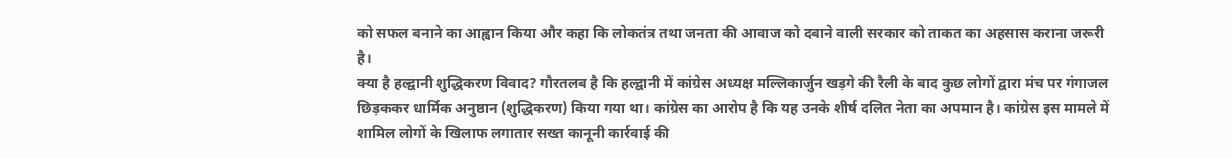को सफल बनाने का आह्वान किया और कहा कि लोकतंत्र तथा जनता की आवाज को दबाने वाली सरकार को ताकत का अहसास कराना जरूरी है।
क्या है हल्द्वानी शुद्धिकरण विवाद? गौरतलब है कि हल्द्वानी में कांग्रेस अध्यक्ष मल्लिकार्जुन खड़गे की रैली के बाद कुछ लोगों द्वारा मंच पर गंगाजल छिड़ककर धार्मिक अनुष्ठान (शुद्धिकरण) किया गया था। कांग्रेस का आरोप है कि यह उनके शीर्ष दलित नेता का अपमान है। कांग्रेस इस मामले में शामिल लोगों के खिलाफ लगातार सख्त कानूनी कार्रवाई की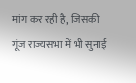मांग कर रही है, जिसकी गूंज राज्यसभा में भी सुनाई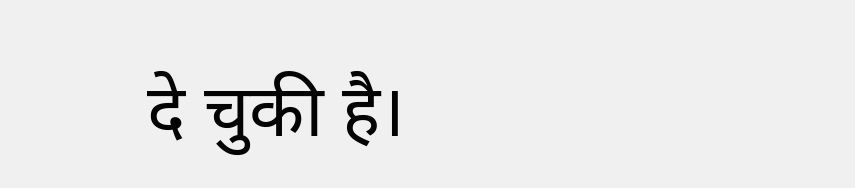दे चुकी है।